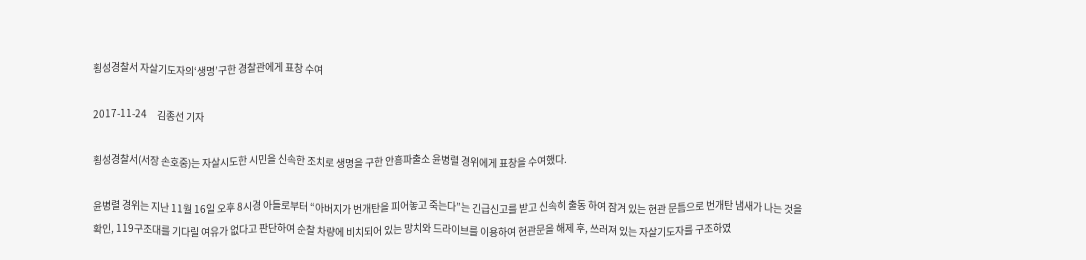횡성경찰서 자살기도자의‘생명’구한 경찰관에게 표창 수여

2017-11-24     김종선 기자

횡성경찰서(서장 손호중)는 자살시도한 시민을 신속한 조치로 생명을 구한 안흥파출소 윤병렬 경위에게 표창을 수여했다.

윤병렬 경위는 지난 11월 16일 오후 8시경 아들로부터 “아버지가 번개탄을 피어놓고 죽는다”는 긴급신고를 받고 신속히 출동 하여 잠겨 있는 현관 문틈으로 번개탄 냄새가 나는 것을 확인, 119구조대를 기다릴 여유가 없다고 판단하여 순찰 차량에 비치되어 있는 망치와 드라이브를 이용하여 현관문을 해제 후, 쓰러져 있는 자살기도자를 구조하였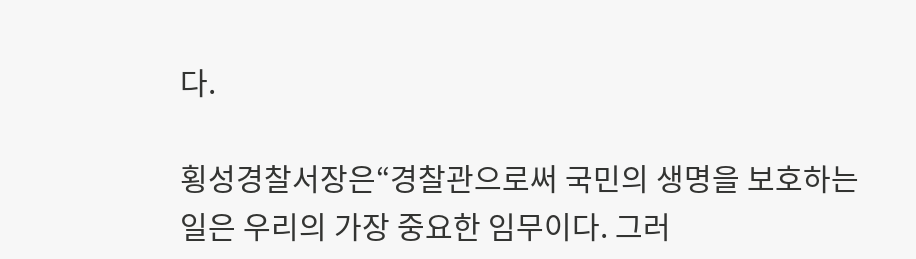다.

횡성경찰서장은“경찰관으로써 국민의 생명을 보호하는 일은 우리의 가장 중요한 임무이다. 그러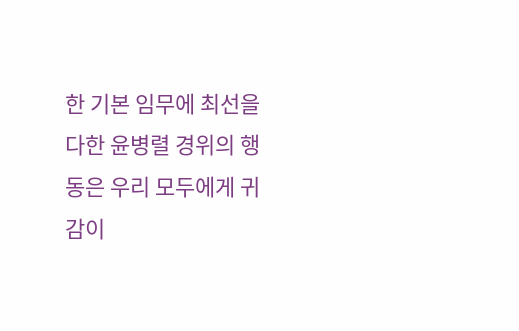한 기본 임무에 최선을 다한 윤병렬 경위의 행동은 우리 모두에게 귀감이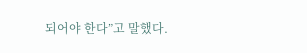되어야 한다”고 말했다.